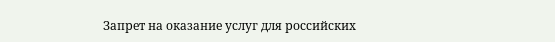Запрет на оказание услуг для российских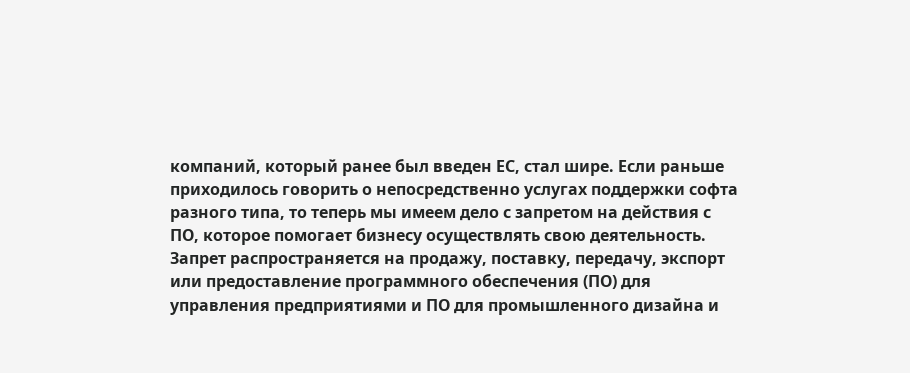компаний, который ранее был введен ЕС, стал шире. Если раньше приходилось говорить о непосредственно услугах поддержки софта разного типа, то теперь мы имеем дело с запретом на действия с ПО, которое помогает бизнесу осуществлять свою деятельность.
Запрет распространяется на продажу, поставку, передачу, экспорт или предоставление программного обеспечения (ПО) для управления предприятиями и ПО для промышленного дизайна и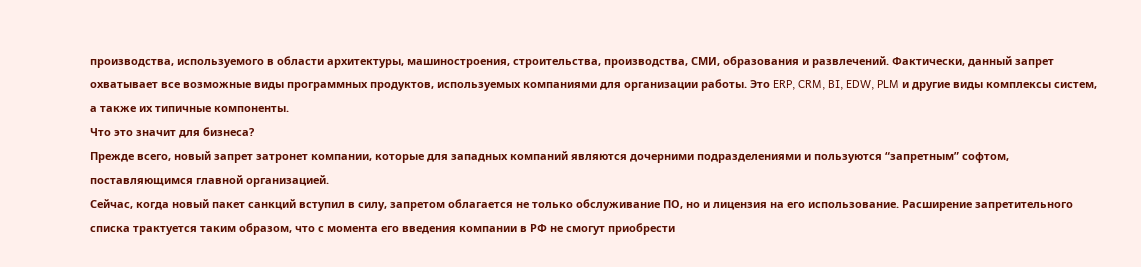производства, используемого в области архитектуры, машиностроения, строительства, производства, СМИ, образования и развлечений. Фактически, данный запрет охватывает все возможные виды программных продуктов, используемых компаниями для организации работы. Это ERP, CRM, BI, EDW, PLM и другие виды комплексы систем, а также их типичные компоненты.
Что это значит для бизнеса?
Прежде всего, новый запрет затронет компании, которые для западных компаний являются дочерними подразделениями и пользуются “запретным” софтом, поставляющимся главной организацией.
Сейчас, когда новый пакет санкций вступил в силу, запретом облагается не только обслуживание ПО, но и лицензия на его использование. Расширение запретительного списка трактуется таким образом, что с момента его введения компании в РФ не смогут приобрести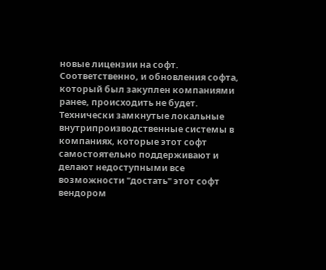новые лицензии на софт. Соответственно, и обновления софта, который был закуплен компаниями ранее, происходить не будет.
Технически замкнутые локальные внутрипроизводственные системы в компаниях, которые этот софт самостоятельно поддерживают и делают недоступными все возможности "достать" этот софт вендором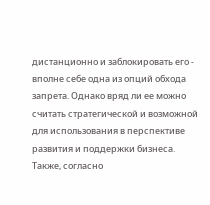дистанционно и заблокировать его - вполне себе одна из опций обхода запрета. Однако вряд ли ее можно считать стратегической и возможной для использования в перспективе развития и поддержки бизнеса.
Также, согласно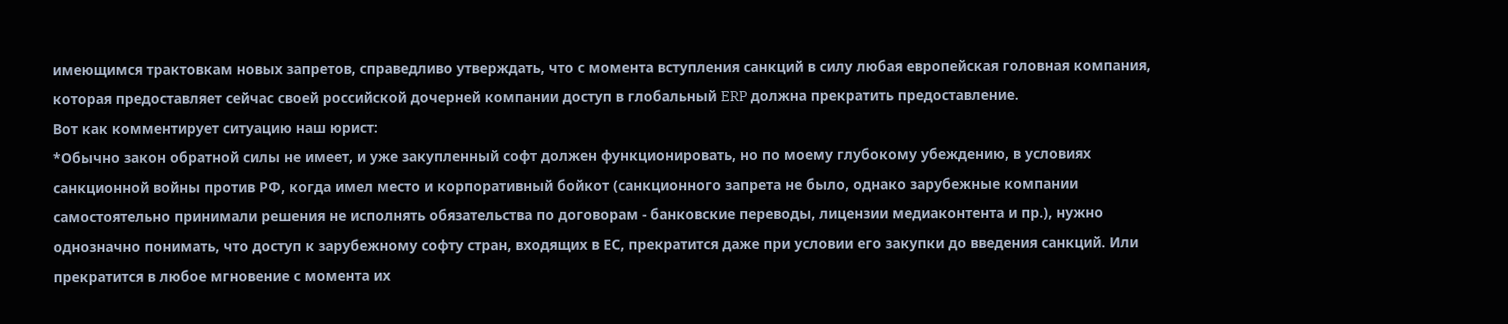имеющимся трактовкам новых запретов, справедливо утверждать, что с момента вступления санкций в силу любая европейская головная компания, которая предоставляет сейчас своей российской дочерней компании доступ в глобальный ERP должна прекратить предоставление.
Вот как комментирует ситуацию наш юрист:
*Обычно закон обратной силы не имеет, и уже закупленный софт должен функционировать, но по моему глубокому убеждению, в условиях санкционной войны против РФ, когда имел место и корпоративный бойкот (санкционного запрета не было, однако зарубежные компании самостоятельно принимали решения не исполнять обязательства по договорам - банковские переводы, лицензии медиаконтента и пр.), нужно однозначно понимать, что доступ к зарубежному софту стран, входящих в ЕС, прекратится даже при условии его закупки до введения санкций. Или прекратится в любое мгновение с момента их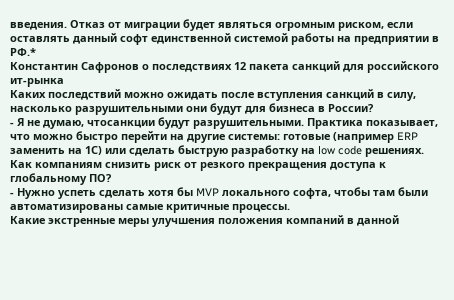введения. Отказ от миграции будет являться огромным риском, если оставлять данный софт единственной системой работы на предприятии в РФ.*
Константин Сафронов о последствиях 12 пакета санкций для российского ит-рынка
Каких последствий можно ожидать после вступления санкций в силу, насколько разрушительными они будут для бизнеса в России?
- Я не думаю, чтосанкции будут разрушительными. Практика показывает, что можно быстро перейти на другие системы: готовые (например ERP заменить на 1С) или сделать быструю разработку на low code решениях.
Как компаниям снизить риск от резкого прекращения доступа к глобальному ПО?
- Нужно успеть сделать хотя бы MVP локального софта, чтобы там были автоматизированы самые критичные процессы.
Какие экстренные меры улучшения положения компаний в данной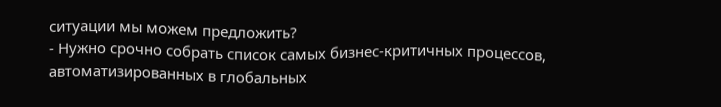ситуации мы можем предложить?
- Нужно срочно собрать список самых бизнес-критичных процессов, автоматизированных в глобальных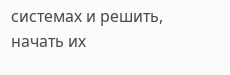системах и решить, начать их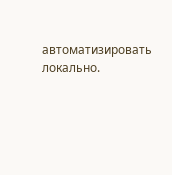автоматизировать локально.